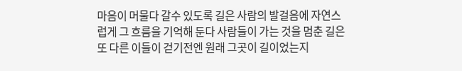마음이 머물다 갈수 있도록 길은 사람의 발걸음에 자연스럽게 그 흐름을 기억해 둔다 사람들이 가는 것을 멈춘 길은 또 다른 이들이 걷기전엔 원래 그곳이 길이었는지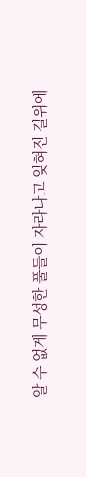알 수 없게 무성한 풀들이 자라나고 잊혀진 길위에